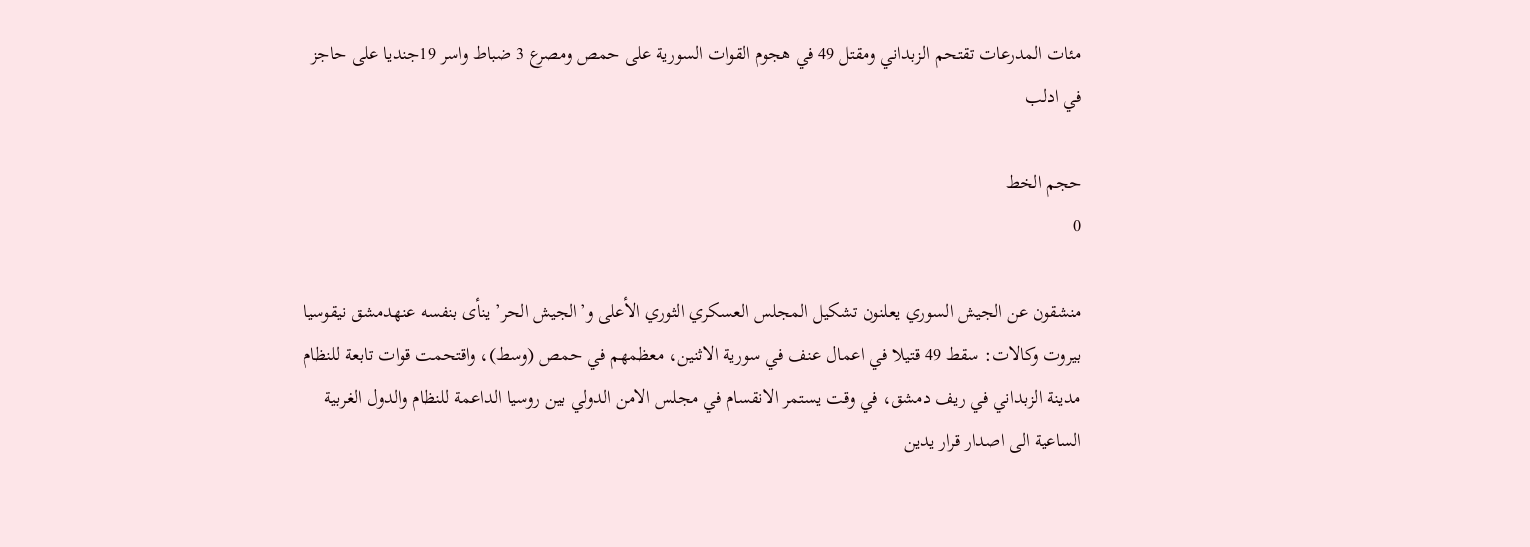مئات المدرعات تقتحم الزبداني ومقتل 49 في هجوم القوات السورية على حمص ومصرع 3 ضباط واسر 19جنديا على حاجز في ادلب

حجم الخط
0

منشقون عن الجيش السوري يعلنون تشكيل المجلس العسكري الثوري الأعلى و’الجيش الحر’ ينأى بنفسه عنهدمشق نيقوسيا بيروت وكالات: سقط 49 قتيلا في اعمال عنف في سورية الاثنين، معظمهم في حمص (وسط)، واقتحمت قوات تابعة للنظام مدينة الزبداني في ريف دمشق، في وقت يستمر الانقسام في مجلس الامن الدولي بين روسيا الداعمة للنظام والدول الغربية الساعية الى اصدار قرار يدين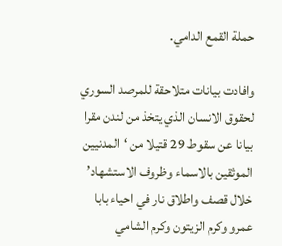حملة القمع الدامي.

وافادت بيانات متلاحقة للمرصد السوري لحقوق الانسان الذي يتخذ من لندن مقرا بيانا عن سقوط 29 قتيلا من ‘المدنيين الموثقين بالاسماء وظروف الاستشهاد’ خلال قصف واطلاق نار في احياء بابا عمرو وكرم الزيتون وكرم الشامي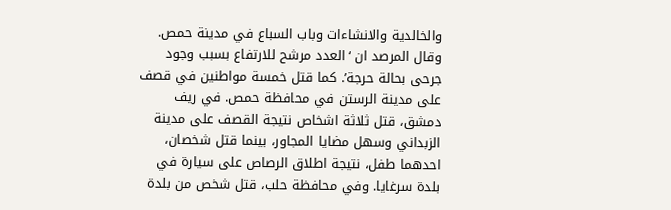والخالدية والانشاءات وباب السباع في مدينة حمص. وقال المرصد ان ‘العدد مرشح للارتفاع بسبب وجود جرحى بحالة حرجة’. كما قتل خمسة مواطنين في قصف على مدينة الرستن في محافظة حمص. في ريف دمشق، قتل ثلاثة اشخاص نتيجة القصف على مدينة الزبداني وسهل مضايا المجاور، بينما قتل شخصان، احدهما طفل، نتيجة اطلاق الرصاص على سيارة في بلدة سرغايا. وفي محافظة حلب، قتل شخص من بلدة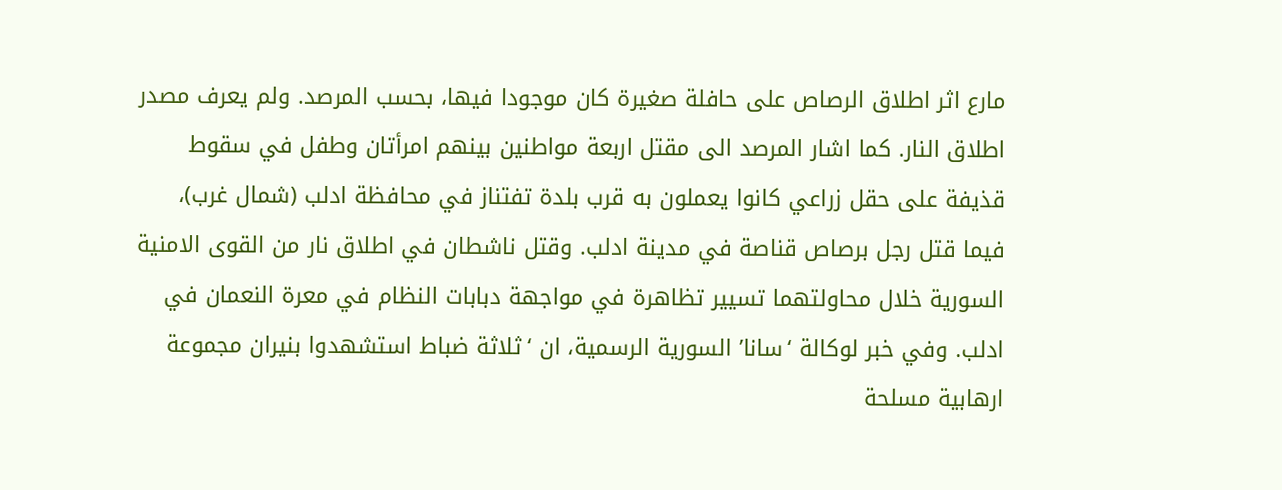مارع اثر اطلاق الرصاص على حافلة صغيرة كان موجودا فيها، بحسب المرصد. ولم يعرف مصدر اطلاق النار. كما اشار المرصد الى مقتل اربعة مواطنين بينهم امرأتان وطفل في سقوط قذيفة على حقل زراعي كانوا يعملون به قرب بلدة تفتناز في محافظة ادلب (شمال غرب)، فيما قتل رجل برصاص قناصة في مدينة ادلب. وقتل ناشطان في اطلاق نار من القوى الامنية السورية خلال محاولتهما تسيير تظاهرة في مواجهة دبابات النظام في معرة النعمان في ادلب. وفي خبر لوكالة ‘سانا’ السورية الرسمية، ان ‘ثلاثة ضباط استشهدوا بنيران مجموعة ارهابية مسلحة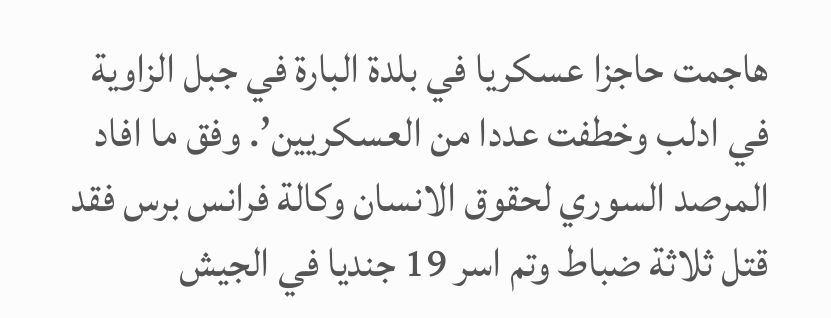هاجمت حاجزا عسكريا في بلدة البارة في جبل الزاوية في ادلب وخطفت عددا من العسكريين’. وفق ما افاد المرصد السوري لحقوق الانسان وكالة فرانس برس فقد قتل ثلاثة ضباط وتم اسر 19 جنديا في الجيش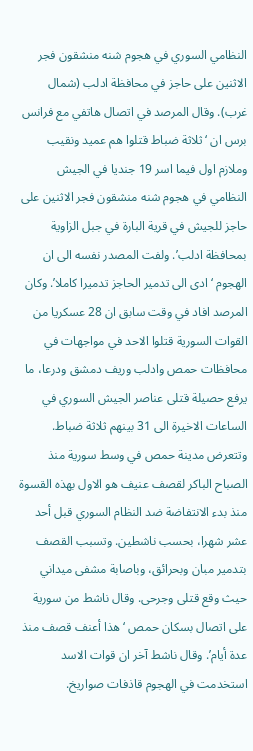النظامي السوري في هجوم شنه منشقون فجر الاثنين على حاجز في محافظة ادلب (شمال غرب). وقال المرصد في اتصال هاتفي مع فرانس برس ان ‘ثلاثة ضباط قتلوا هم عميد ونقيب وملازم اول فيما اسر 19 جنديا في الجيش النظامي في هجوم شنه منشقون فجر الاثنين على حاجز للجيش في قرية البارة في جبل الزاوية بمحافظة ادلب’. ولفت المصدر نفسه الى ان الهجوم ‘ادى الى تدمير الحاجز تدميرا كاملا’. وكان المرصد افاد في وقت سابق ان 28 عسكريا من القوات السورية قتلوا الاحد في مواجهات في محافظات حمص وادلب وريف دمشق ودرعا، ما يرفع حصيلة قتلى عناصر الجيش السوري في الساعات الاخيرة الى 31 بينهم ثلاثة ضباط. وتتعرض مدينة حمص في وسط سورية منذ الصباح الباكر لقصف عنيف هو الاول بهذه القسوة منذ بدء الانتفاضة ضد النظام السوري قبل أحد عشر شهرا، بحسب ناشطين. وتسبب القصف بتدمير مبان وبحرائق، وباصابة مشفى ميداني حيث وقع قتلى وجرحى. وقال ناشط من سورية على اتصال بسكان حمص ‘هذا أعنف قصف منذ عدة أيام’. وقال ناشط آخر ان قوات الاسد استخدمت في الهجوم قاذفات صواريخ.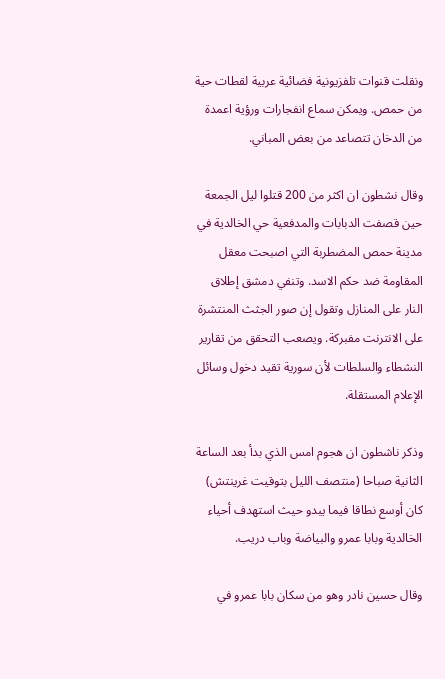ونقلت قنوات تلفزيونية فضائية عربية لقطات حية من حمص. ويمكن سماع انفجارات ورؤية اعمدة من الدخان تتصاعد من بعض المباني.

وقال نشطون ان اكثر من 200 قتلوا ليل الجمعة حين قصفت الدبابات والمدفعية حي الخالدية في مدينة حمص المضطربة التي اصبحت معقل المقاومة ضد حكم الاسد. وتنفي دمشق إطلاق النار على المنازل وتقول إن صور الجثث المنتشرة على الانترنت مفبركة. ويصعب التحقق من تقارير النشطاء والسلطات لأن سورية تقيد دخول وسائل الإعلام المستقلة.

وذكر ناشطون ان هجوم امس الذي بدأ بعد الساعة الثانية صباحا (منتصف الليل بتوقيت غرينتش) كان أوسع نطاقا فيما يبدو حيث استهدف أحياء الخالدية وبابا عمرو والبياضة وباب دريب.

وقال حسين نادر وهو من سكان بابا عمرو في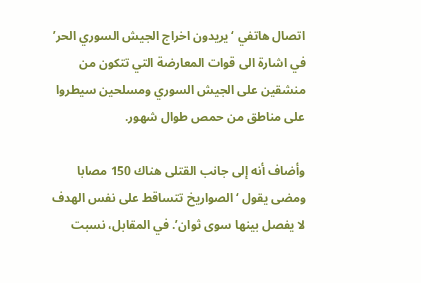اتصال هاتفي ‘يريدون اخراج الجيش السوري الحر’ في اشارة الى قوات المعارضة التي تتكون من منشقين على الجيش السوري ومسلحين سيطروا على مناطق من حمص طوال شهور.

وأضاف أنه إلى جانب القتلى هناك 150 مصابا ومضى يقول ‘الصواريخ تتساقط على نفس الهدف لا يفصل بينها سوى ثوان’. في المقابل، نسبت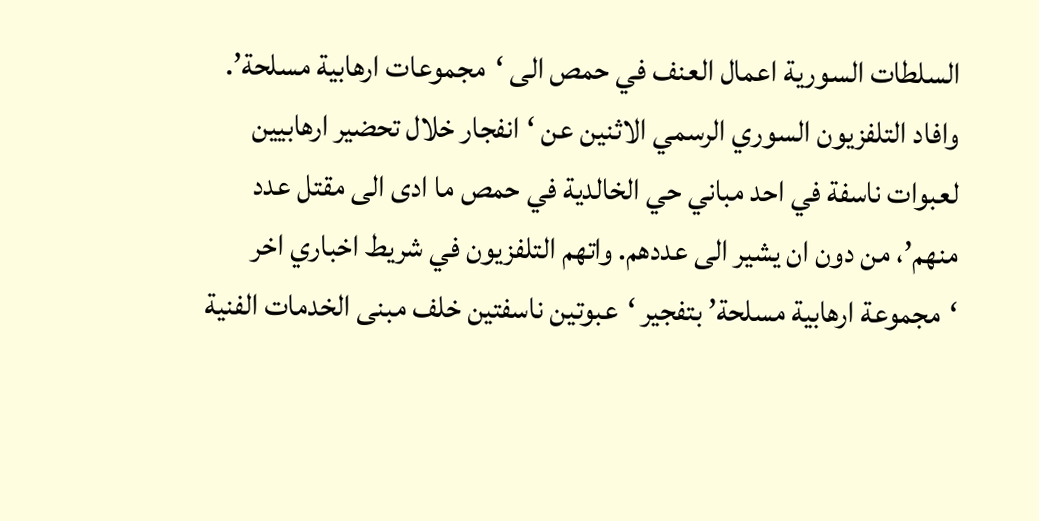السلطات السورية اعمال العنف في حمص الى ‘مجموعات ارهابية مسلحة’. وافاد التلفزيون السوري الرسمي الاثنين عن ‘انفجار خلال تحضير ارهابيين لعبوات ناسفة في احد مباني حي الخالدية في حمص ما ادى الى مقتل عدد منهم’، من دون ان يشير الى عددهم. واتهم التلفزيون في شريط اخباري اخر ‘مجموعة ارهابية مسلحة’ بتفجير ‘عبوتين ناسفتين خلف مبنى الخدمات الفنية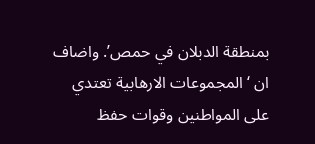بمنطقة الدبلان في حمص’. واضاف ان ‘المجموعات الارهابية تعتدي على المواطنين وقوات حفظ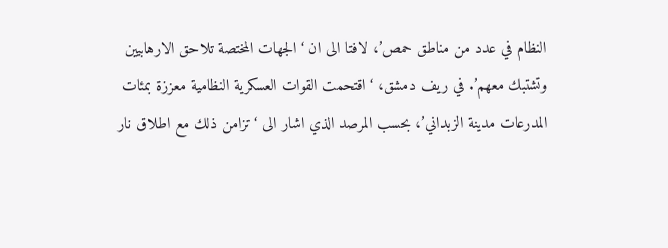النظام في عدد من مناطق حمص’، لافتا الى ان ‘الجهات المختصة تلاحق الارهابيين وتشتبك معهم’. في ريف دمشق، ‘اقتحمت القوات العسكرية النظامية معززة بمئات المدرعات مدينة الزبداني’، بحسب المرصد الذي اشار الى ‘تزامن ذلك مع اطلاق نار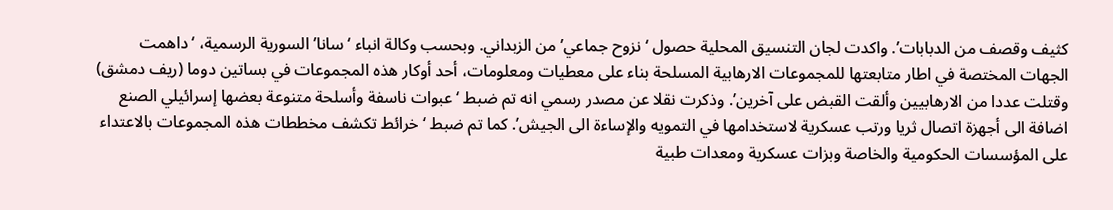كثيف وقصف من الدبابات’. واكدت لجان التنسيق المحلية حصول ‘نزوح جماعي’ من الزبداني. وبحسب وكالة انباء ‘سانا’ السورية الرسمية، ‘داهمت الجهات المختصة في اطار متابعتها للمجموعات الارهابية المسلحة بناء على معطيات ومعلومات، أحد أوكار هذه المجموعات في بساتين دوما (ريف دمشق) وقتلت عددا من الارهابيين وألقت القبض على آخرين’. وذكرت نقلا عن مصدر رسمي انه تم ضبط ‘عبوات ناسفة وأسلحة متنوعة بعضها إسرائيلي الصنع اضافة الى أجهزة اتصال ثريا ورتب عسكرية لاستخدامها في التمويه والإساءة الى الجيش’. كما تم ضبط ‘خرائط تكشف مخططات هذه المجموعات بالاعتداء على المؤسسات الحكومية والخاصة وبزات عسكرية ومعدات طبية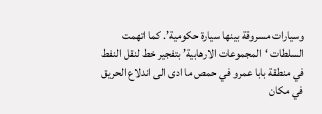وسيارات مسروقة بينها سيارة حكومية’. كما اتهمت السلطات ‘المجموعات الارهابية’ بتفجير خط لنقل النفط في منطقة بابا عمرو في حمص ما ادى الى اندلاع الحريق في مكان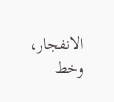الانفجار، وخط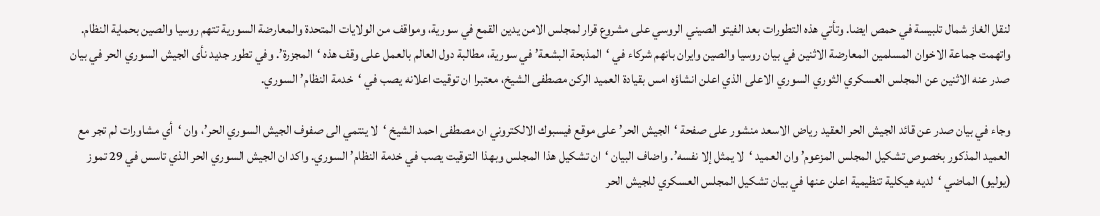لنقل الغاز شمال تلبيسة في حمص ايضا. وتأتي هذه التطورات بعد الفيتو الصيني الروسي على مشروع قرار لمجلس الامن يدين القمع في سورية، ومواقف من الولايات المتحدة والمعارضة السورية تتهم روسيا والصين بحماية النظام. واتهمت جماعة الاخوان المسلمين المعارضة الاثنين في بيان روسيا والصين وايران بانهم شركاء في ‘المذبحة البشعة’ في سورية، مطالبة دول العالم بالعمل على وقف هذه ‘المجزرة’. وفي تطور جديد نأى الجيش السوري الحر في بيان صدر عنه الاثنين عن المجلس العسكري الثوري السوري الاعلى الذي اعلن انشاؤه امس بقيادة العميد الركن مصطفى الشيخ، معتبرا ان توقيت اعلانه يصب في ‘خدمة النظام’ السوري.

وجاء في بيان صدر عن قائد الجيش الحر العقيد رياض الاسعد منشور على صفحة ‘الجيش الحر’ على موقع فيسبوك الالكتروني ان مصطفى احمد الشيخ ‘لا ينتمي الى صفوف الجيش السوري الحر’، وان ‘أي مشاورات لم تجر مع العميد المذكور بخصوص تشكيل المجلس المزعوم’ وان العميد ‘لا يمثل إلا نفسه’. واضاف البيان ‘ان تشكيل هذا المجلس وبهذا التوقيت يصب في خدمة النظام’ السوري. واكد ان الجيش السوري الحر الذي تاسس في 29 تموز (يوليو) الماضي ‘لديه هيكلية تنظيمية اعلن عنها في بيان تشكيل المجلس العسكري للجيش الحر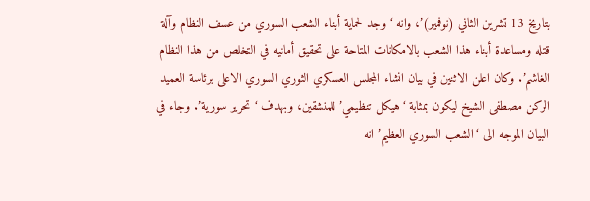بتاريخ 13 تشرين الثاني (نوفمير)’، وانه ‘وجد لحماية أبناء الشعب السوري من عسف النظام وآلة قتله ومساعدة أبناء هذا الشعب بالامكانات المتاحة على تحقيق أمانيه في التخلص من هذا النظام الغاشم’. وكان اعلن الاثنين في بيان انشاء المجلس العسكري الثوري السوري الاعلى برئاسة العميد الركن مصطفى الشيخ ليكون بمثابة ‘هيكل تنظيمي’ للمنشقين، وبهدف ‘تحرير سورية’. وجاء في البيان الموجه الى ‘الشعب السوري العظيم’ انه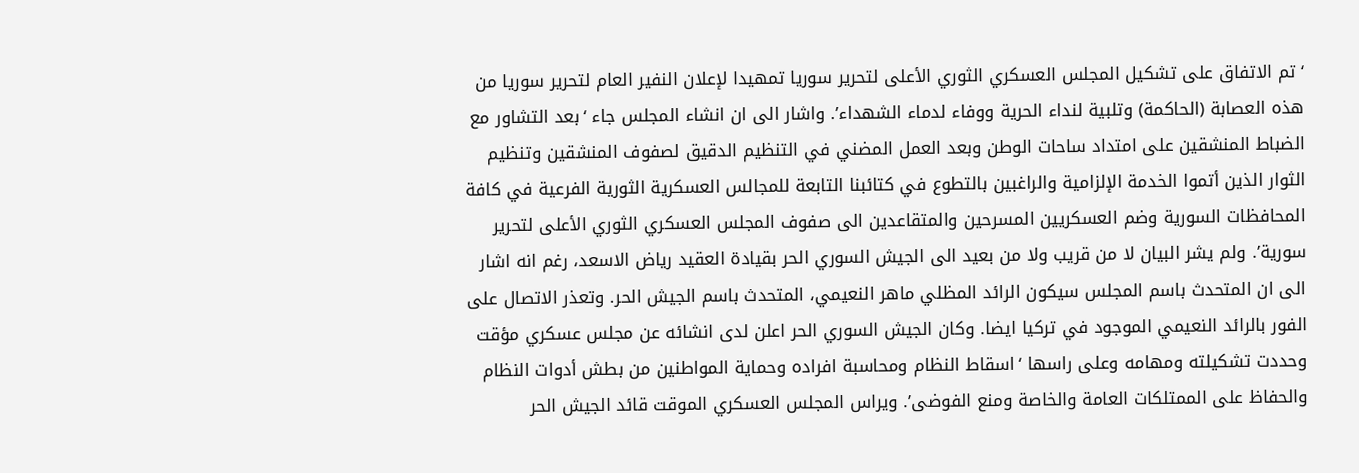‘تم الاتفاق على تشكيل المجلس العسكري الثوري الأعلى لتحرير سوريا تمهيدا لإعلان النفير العام لتحرير سوريا من هذه العصابة (الحاكمة) وتلبية لنداء الحرية ووفاء لدماء الشهداء’. واشار الى ان انشاء المجلس جاء ‘بعد التشاور مع الضباط المنشقين على امتداد ساحات الوطن وبعد العمل المضني في التنظيم الدقيق لصفوف المنشقين وتنظيم الثوار الذين أتموا الخدمة الإلزامية والراغبين بالتطوع في كتائبنا التابعة للمجالس العسكرية الثورية الفرعية في كافة المحافظات السورية وضم العسكريين المسرحين والمتقاعدين الى صفوف المجلس العسكري الثوري الأعلى لتحرير سورية’. ولم يشر البيان لا من قريب ولا من بعيد الى الجيش السوري الحر بقيادة العقيد رياض الاسعد، رغم انه اشار الى ان المتحدث باسم المجلس سيكون الرائد المظلي ماهر النعيمي، المتحدث باسم الجيش الحر. وتعذر الاتصال على الفور بالرائد النعيمي الموجود في تركيا ايضا. وكان الجيش السوري الحر اعلن لدى انشائه عن مجلس عسكري مؤقت وحددت تشكيلته ومهامه وعلى راسها ‘اسقاط النظام ومحاسبة افراده وحماية المواطنين من بطش أدوات النظام والحفاظ على الممتلكات العامة والخاصة ومنع الفوضى’. ويراس المجلس العسكري الموقت قائد الجيش الحر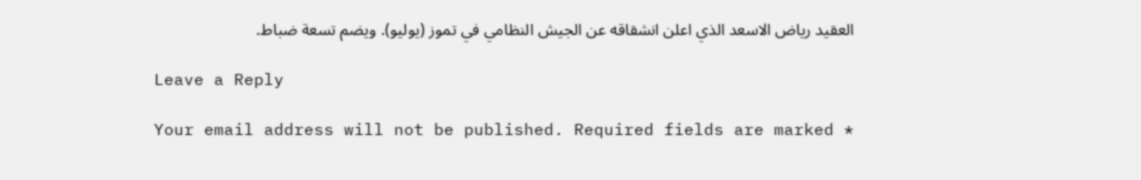العقيد رياض الاسعد الذي اعلن انشقاقه عن الجيش النظامي في تموز (يوليو). ويضم تسعة ضباط.

Leave a Reply

Your email address will not be published. Required fields are marked *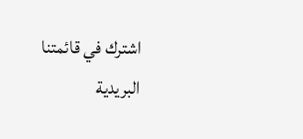اشترك في قائمتنا البريدية